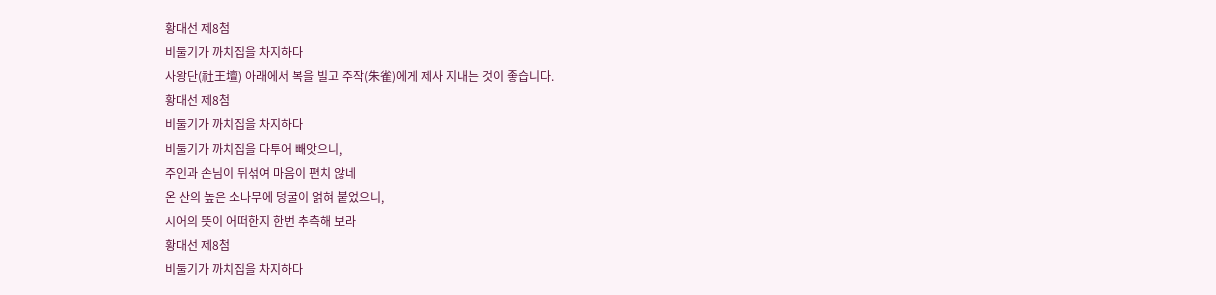황대선 제8첨
비둘기가 까치집을 차지하다
사왕단(社王壇) 아래에서 복을 빌고 주작(朱雀)에게 제사 지내는 것이 좋습니다.
황대선 제8첨
비둘기가 까치집을 차지하다
비둘기가 까치집을 다투어 빼앗으니,
주인과 손님이 뒤섞여 마음이 편치 않네
온 산의 높은 소나무에 덩굴이 얽혀 붙었으니,
시어의 뜻이 어떠한지 한번 추측해 보라
황대선 제8첨
비둘기가 까치집을 차지하다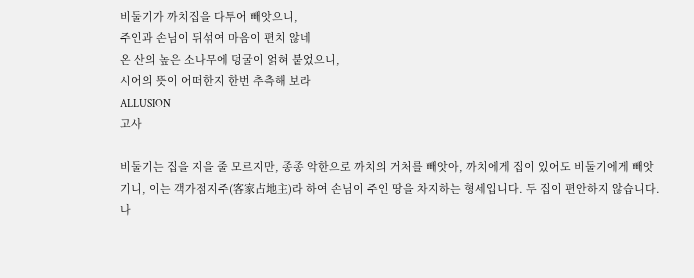비둘기가 까치집을 다투어 빼앗으니,
주인과 손님이 뒤섞여 마음이 편치 않네
온 산의 높은 소나무에 덩굴이 얽혀 붙었으니,
시어의 뜻이 어떠한지 한번 추측해 보라
ALLUSION
고사

비둘기는 집을 지을 줄 모르지만, 종종 악한으로 까치의 거처를 빼앗아, 까치에게 집이 있어도 비둘기에게 빼앗기니, 이는 객가점지주(客家占地主)라 하여 손님이 주인 땅을 차지하는 형세입니다. 두 집이 편안하지 않습니다. 나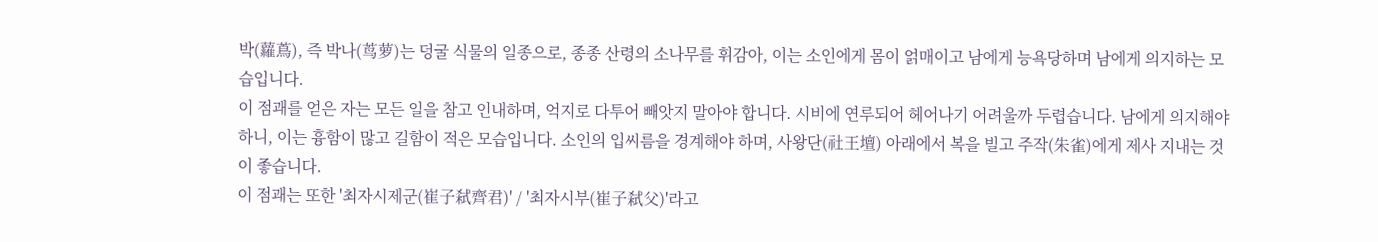박(蘿蔦), 즉 박나(茑萝)는 덩굴 식물의 일종으로, 종종 산령의 소나무를 휘감아, 이는 소인에게 몸이 얽매이고 남에게 능욕당하며 남에게 의지하는 모습입니다.
이 점괘를 얻은 자는 모든 일을 참고 인내하며, 억지로 다투어 빼앗지 말아야 합니다. 시비에 연루되어 헤어나기 어려울까 두렵습니다. 남에게 의지해야 하니, 이는 흉함이 많고 길함이 적은 모습입니다. 소인의 입씨름을 경계해야 하며, 사왕단(社王壇) 아래에서 복을 빌고 주작(朱雀)에게 제사 지내는 것이 좋습니다.
이 점괘는 또한 '최자시제군(崔子弑齊君)' / '최자시부(崔子弑父)'라고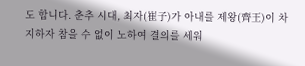도 합니다. 춘추 시대, 최자(崔子)가 아내를 제왕(齊王)이 차지하자 참을 수 없이 노하여 결의를 세워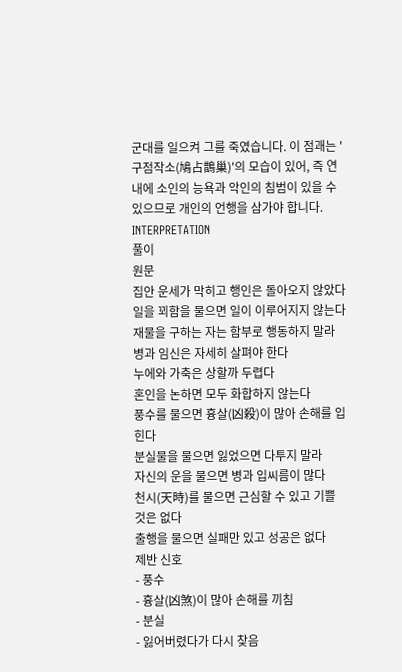군대를 일으켜 그를 죽였습니다. 이 점괘는 '구점작소(鳩占鵲巢)'의 모습이 있어, 즉 연내에 소인의 능욕과 악인의 침범이 있을 수 있으므로 개인의 언행을 삼가야 합니다.
INTERPRETATION
풀이
원문
집안 운세가 막히고 행인은 돌아오지 않았다
일을 꾀함을 물으면 일이 이루어지지 않는다
재물을 구하는 자는 함부로 행동하지 말라
병과 임신은 자세히 살펴야 한다
누에와 가축은 상할까 두렵다
혼인을 논하면 모두 화합하지 않는다
풍수를 물으면 흉살(凶殺)이 많아 손해를 입힌다
분실물을 물으면 잃었으면 다투지 말라
자신의 운을 물으면 병과 입씨름이 많다
천시(天時)를 물으면 근심할 수 있고 기쁠 것은 없다
출행을 물으면 실패만 있고 성공은 없다
제반 신호
- 풍수
- 흉살(凶煞)이 많아 손해를 끼침
- 분실
- 잃어버렸다가 다시 찾음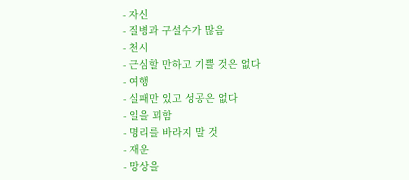- 자신
- 질병과 구설수가 많음
- 천시
- 근심할 만하고 기쁠 것은 없다
- 여행
- 실패만 있고 성공은 없다
- 일을 꾀함
- 명리를 바라지 말 것
- 재운
- 망상을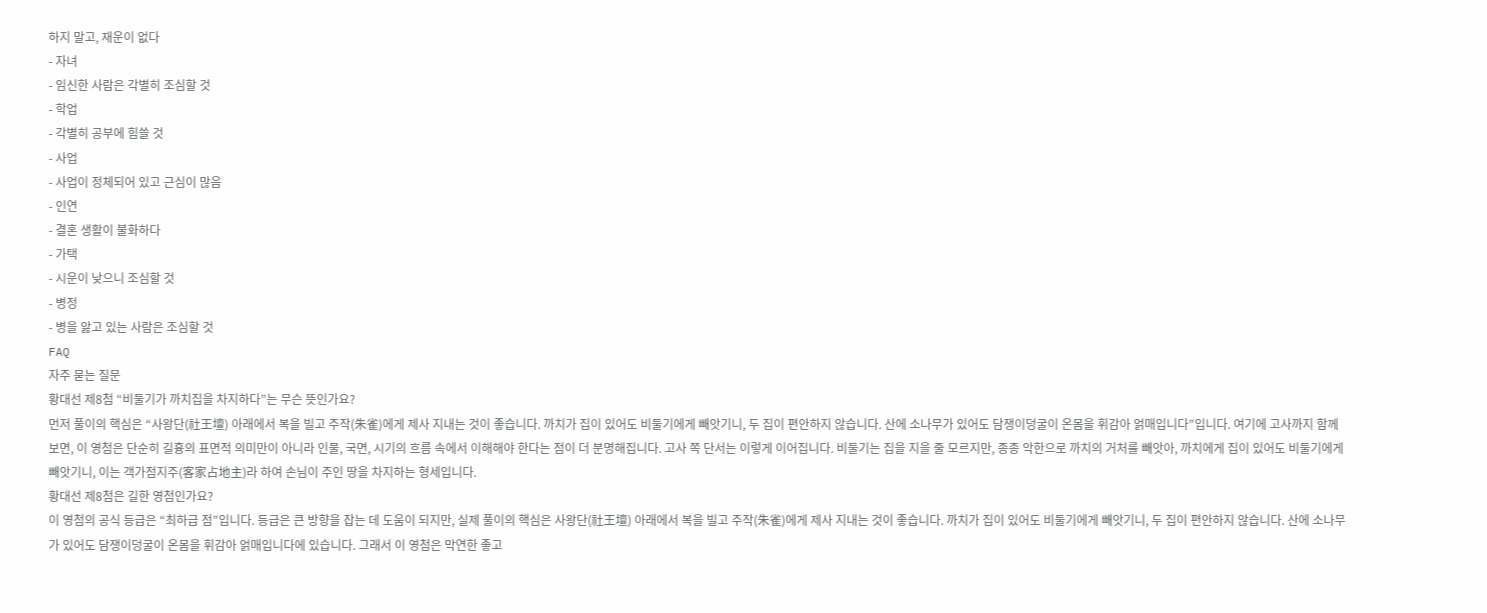하지 말고, 재운이 없다
- 자녀
- 임신한 사람은 각별히 조심할 것
- 학업
- 각별히 공부에 힘쓸 것
- 사업
- 사업이 정체되어 있고 근심이 많음
- 인연
- 결혼 생활이 불화하다
- 가택
- 시운이 낮으니 조심할 것
- 병정
- 병을 앓고 있는 사람은 조심할 것
FAQ
자주 묻는 질문
황대선 제8첨 “비둘기가 까치집을 차지하다”는 무슨 뜻인가요?
먼저 풀이의 핵심은 “사왕단(社王壇) 아래에서 복을 빌고 주작(朱雀)에게 제사 지내는 것이 좋습니다. 까치가 집이 있어도 비둘기에게 빼앗기니, 두 집이 편안하지 않습니다. 산에 소나무가 있어도 담쟁이덩굴이 온몸을 휘감아 얽매입니다”입니다. 여기에 고사까지 함께 보면, 이 영첨은 단순히 길흉의 표면적 의미만이 아니라 인물, 국면, 시기의 흐름 속에서 이해해야 한다는 점이 더 분명해집니다. 고사 쪽 단서는 이렇게 이어집니다. 비둘기는 집을 지을 줄 모르지만, 종종 악한으로 까치의 거처를 빼앗아, 까치에게 집이 있어도 비둘기에게 빼앗기니, 이는 객가점지주(客家占地主)라 하여 손님이 주인 땅을 차지하는 형세입니다.
황대선 제8첨은 길한 영첨인가요?
이 영첨의 공식 등급은 “최하급 점”입니다. 등급은 큰 방향을 잡는 데 도움이 되지만, 실제 풀이의 핵심은 사왕단(社王壇) 아래에서 복을 빌고 주작(朱雀)에게 제사 지내는 것이 좋습니다. 까치가 집이 있어도 비둘기에게 빼앗기니, 두 집이 편안하지 않습니다. 산에 소나무가 있어도 담쟁이덩굴이 온몸을 휘감아 얽매입니다에 있습니다. 그래서 이 영첨은 막연한 좋고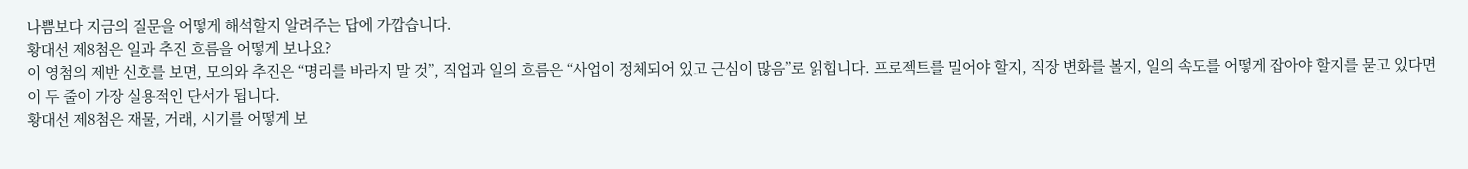나쁨보다 지금의 질문을 어떻게 해석할지 알려주는 답에 가깝습니다.
황대선 제8첨은 일과 추진 흐름을 어떻게 보나요?
이 영첨의 제반 신호를 보면, 모의와 추진은 “명리를 바라지 말 것”, 직업과 일의 흐름은 “사업이 정체되어 있고 근심이 많음”로 읽힙니다. 프로젝트를 밀어야 할지, 직장 변화를 볼지, 일의 속도를 어떻게 잡아야 할지를 묻고 있다면 이 두 줄이 가장 실용적인 단서가 됩니다.
황대선 제8첨은 재물, 거래, 시기를 어떻게 보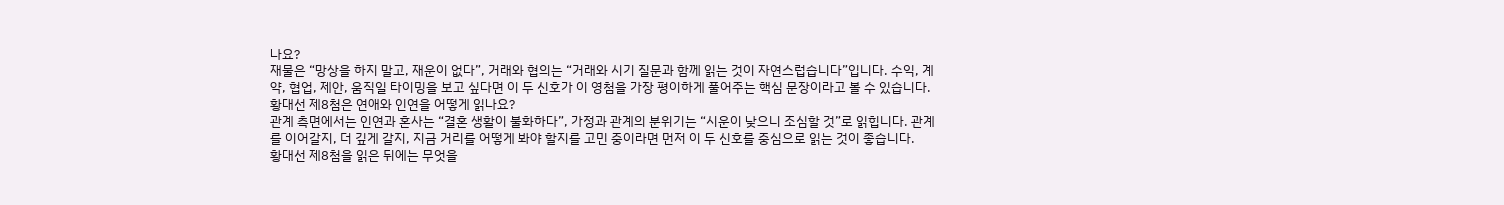나요?
재물은 “망상을 하지 말고, 재운이 없다”, 거래와 협의는 “거래와 시기 질문과 함께 읽는 것이 자연스럽습니다”입니다. 수익, 계약, 협업, 제안, 움직일 타이밍을 보고 싶다면 이 두 신호가 이 영첨을 가장 평이하게 풀어주는 핵심 문장이라고 볼 수 있습니다.
황대선 제8첨은 연애와 인연을 어떻게 읽나요?
관계 측면에서는 인연과 혼사는 “결혼 생활이 불화하다”, 가정과 관계의 분위기는 “시운이 낮으니 조심할 것”로 읽힙니다. 관계를 이어갈지, 더 깊게 갈지, 지금 거리를 어떻게 봐야 할지를 고민 중이라면 먼저 이 두 신호를 중심으로 읽는 것이 좋습니다.
황대선 제8첨을 읽은 뒤에는 무엇을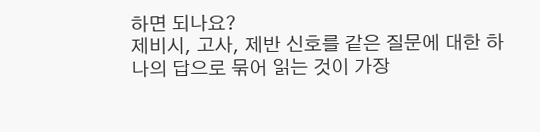하면 되나요?
제비시, 고사, 제반 신호를 같은 질문에 대한 하나의 답으로 묶어 읽는 것이 가장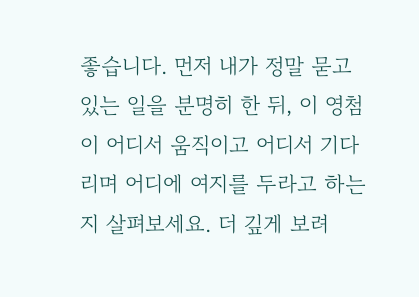좋습니다. 먼저 내가 정말 묻고 있는 일을 분명히 한 뒤, 이 영첨이 어디서 움직이고 어디서 기다리며 어디에 여지를 두라고 하는지 살펴보세요. 더 깊게 보려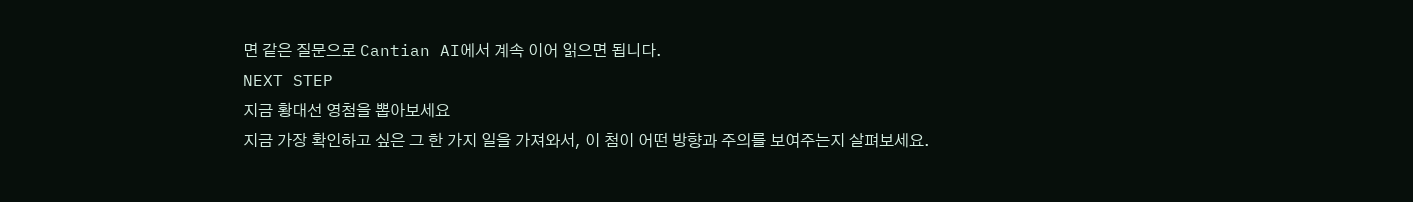면 같은 질문으로 Cantian AI에서 계속 이어 읽으면 됩니다.
NEXT STEP
지금 황대선 영첨을 뽑아보세요
지금 가장 확인하고 싶은 그 한 가지 일을 가져와서, 이 첨이 어떤 방향과 주의를 보여주는지 살펴보세요.